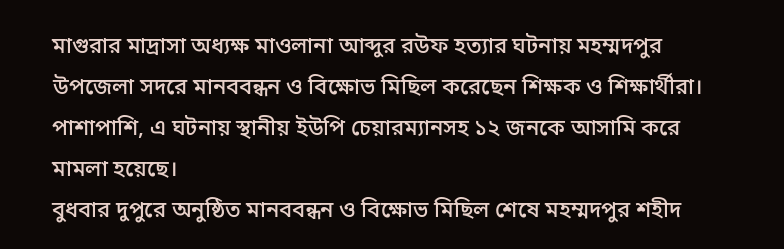মাগুরার মাদ্রাসা অধ্যক্ষ মাওলানা আব্দুর রউফ হত্যার ঘটনায় মহম্মদপুর উপজেলা সদরে মানববন্ধন ও বিক্ষোভ মিছিল করেছেন শিক্ষক ও শিক্ষার্থীরা। পাশাপাশি, এ ঘটনায় স্থানীয় ইউপি চেয়ারম্যানসহ ১২ জনকে আসামি করে মামলা হয়েছে।
বুধবার দুপুরে অনুষ্ঠিত মানববন্ধন ও বিক্ষোভ মিছিল শেষে মহম্মদপুর শহীদ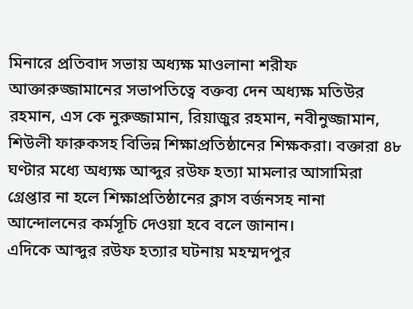মিনারে প্রতিবাদ সভায় অধ্যক্ষ মাওলানা শরীফ আক্তারুজ্জামানের সভাপতিত্বে বক্তব্য দেন অধ্যক্ষ মতিউর রহমান, এস কে নুরুজ্জামান, রিয়াজুর রহমান, নবীনুজ্জামান, শিউলী ফারুকসহ বিভিন্ন শিক্ষাপ্রতিষ্ঠানের শিক্ষকরা। বক্তারা ৪৮ ঘণ্টার মধ্যে অধ্যক্ষ আব্দুর রউফ হত্যা মামলার আসামিরা গ্রেপ্তার না হলে শিক্ষাপ্রতিষ্ঠানের ক্লাস বর্জনসহ নানা আন্দোলনের কর্মসূচি দেওয়া হবে বলে জানান।
এদিকে আব্দুর রউফ হত্যার ঘটনায় মহম্মদপুর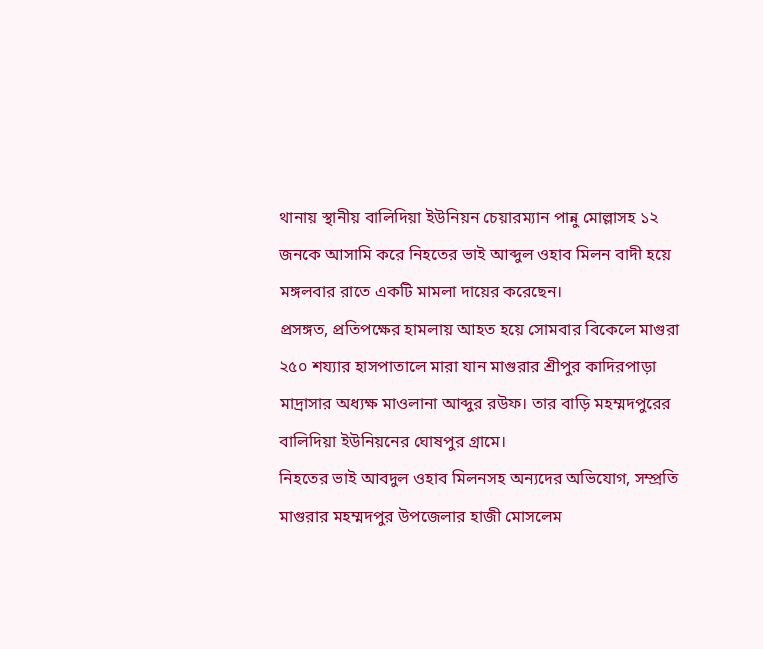থানায় স্থানীয় বালিদিয়া ইউনিয়ন চেয়ারম্যান পান্নু মোল্লাসহ ১২ জনকে আসামি করে নিহতের ভাই আব্দুল ওহাব মিলন বাদী হয়ে মঙ্গলবার রাতে একটি মামলা দায়ের করেছেন।
প্রসঙ্গত, প্রতিপক্ষের হামলায় আহত হয়ে সোমবার বিকেলে মাগুরা ২৫০ শয্যার হাসপাতালে মারা যান মাগুরার শ্রীপুর কাদিরপাড়া মাদ্রাসার অধ্যক্ষ মাওলানা আব্দুর রউফ। তার বাড়ি মহম্মদপুরের বালিদিয়া ইউনিয়নের ঘোষপুর গ্রামে।
নিহতের ভাই আবদুল ওহাব মিলনসহ অন্যদের অভিযোগ, সম্প্রতি মাগুরার মহম্মদপুর উপজেলার হাজী মোসলেম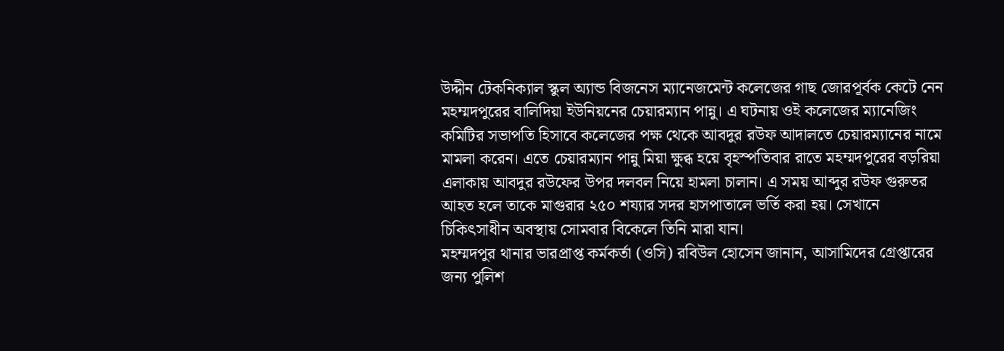উদ্দীন টেকনিক্যাল স্কুল অ্যান্ড বিজনেস ম্যানেজমেন্ট কলেজের গাছ জোরপূর্বক কেটে নেন মহম্মদপুরের বালিদিয়া ইউনিয়নের চেয়ারম্যান পান্নু। এ ঘটনায় ওই কলেজের ম্যানেজিং কমিটির সভাপতি হিসাবে কলেজের পক্ষ থেকে আবদুর রউফ আদালতে চেয়ারম্যানের নামে মামলা করেন। এতে চেয়ারম্যান পান্নু মিয়া ক্ষুব্ধ হয়ে বৃহস্পতিবার রাতে মহম্মদপুরের বড়রিয়া এলাকায় আবদুর রউফের উপর দলবল নিয়ে হামলা চালান। এ সময় আব্দুর রউফ গুরুতর আহত হলে তাকে মাগুরার ২৫০ শয্যার সদর হাসপাতালে ভর্তি করা হয়। সেখানে চিকিৎসাধীন অবস্থায় সোমবার বিকেলে তিনি মারা যান।
মহম্মদপুর থানার ভারপ্রাপ্ত কর্মকর্তা (ওসি) রবিউল হোসেন জানান, আসামিদের গ্রেপ্তারের জন্য পুলিশ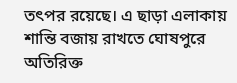তৎপর রয়েছে। এ ছাড়া এলাকায় শান্তি বজায় রাখতে ঘোষপুরে অতিরিক্ত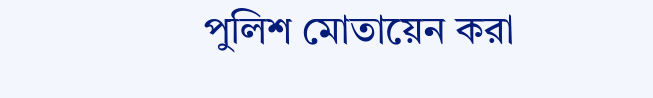পুলিশ মোতায়েন করা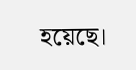হয়েছে।